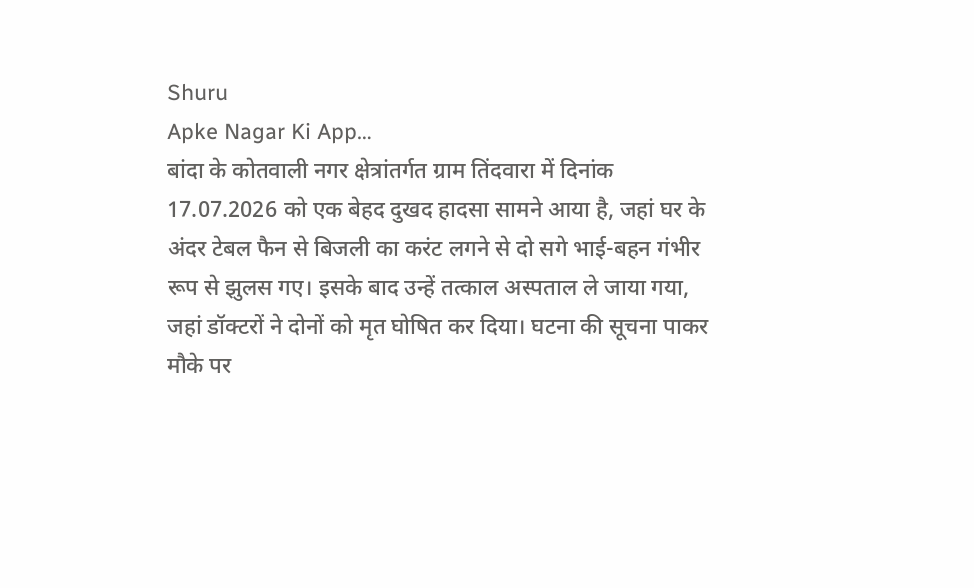Shuru
Apke Nagar Ki App…
बांदा के कोतवाली नगर क्षेत्रांतर्गत ग्राम तिंदवारा में दिनांक 17.07.2026 को एक बेहद दुखद हादसा सामने आया है, जहां घर के अंदर टेबल फैन से बिजली का करंट लगने से दो सगे भाई-बहन गंभीर रूप से झुलस गए। इसके बाद उन्हें तत्काल अस्पताल ले जाया गया, जहां डॉक्टरों ने दोनों को मृत घोषित कर दिया। घटना की सूचना पाकर मौके पर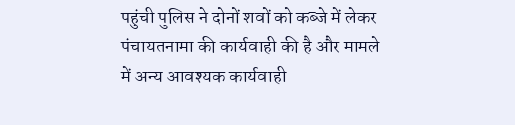पहुंची पुलिस ने दोनों शवों को कब्जे में लेकर पंचायतनामा की कार्यवाही की है और मामले में अन्य आवश्यक कार्यवाही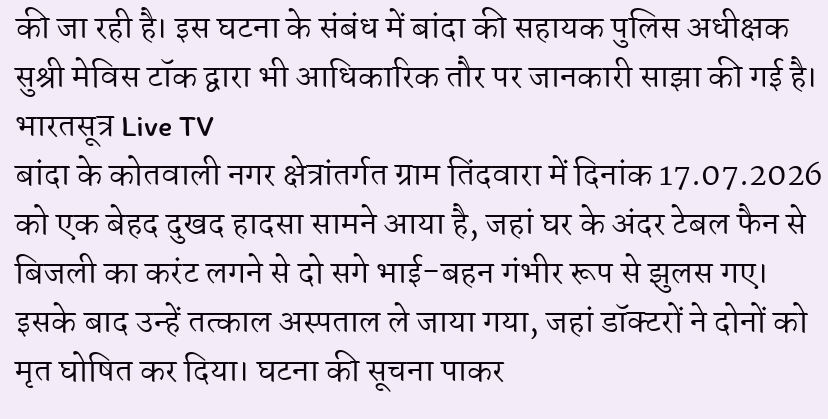की जा रही है। इस घटना के संबंध में बांदा की सहायक पुलिस अधीक्षक सुश्री मेविस टॉक द्वारा भी आधिकारिक तौर पर जानकारी साझा की गई है।
भारतसूत्र Live TV
बांदा के कोतवाली नगर क्षेत्रांतर्गत ग्राम तिंदवारा में दिनांक 17.07.2026 को एक बेहद दुखद हादसा सामने आया है, जहां घर के अंदर टेबल फैन से बिजली का करंट लगने से दो सगे भाई-बहन गंभीर रूप से झुलस गए। इसके बाद उन्हें तत्काल अस्पताल ले जाया गया, जहां डॉक्टरों ने दोनों को मृत घोषित कर दिया। घटना की सूचना पाकर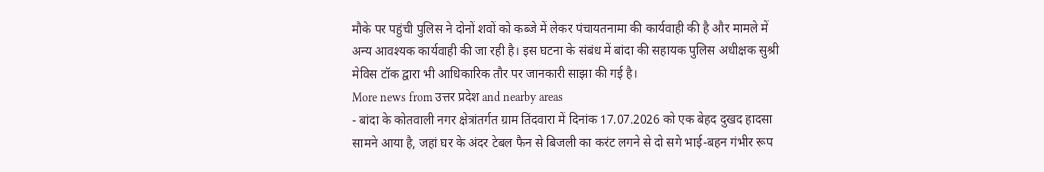मौके पर पहुंची पुलिस ने दोनों शवों को कब्जे में लेकर पंचायतनामा की कार्यवाही की है और मामले में अन्य आवश्यक कार्यवाही की जा रही है। इस घटना के संबंध में बांदा की सहायक पुलिस अधीक्षक सुश्री मेविस टॉक द्वारा भी आधिकारिक तौर पर जानकारी साझा की गई है।
More news from उत्तर प्रदेश and nearby areas
- बांदा के कोतवाली नगर क्षेत्रांतर्गत ग्राम तिंदवारा में दिनांक 17.07.2026 को एक बेहद दुखद हादसा सामने आया है, जहां घर के अंदर टेबल फैन से बिजली का करंट लगने से दो सगे भाई-बहन गंभीर रूप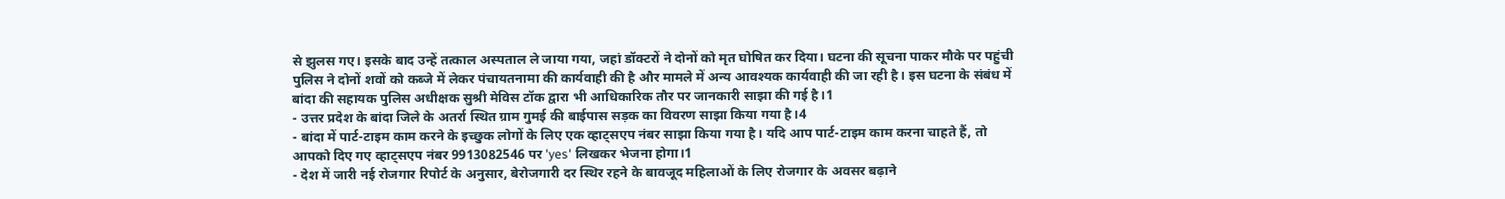से झुलस गए। इसके बाद उन्हें तत्काल अस्पताल ले जाया गया, जहां डॉक्टरों ने दोनों को मृत घोषित कर दिया। घटना की सूचना पाकर मौके पर पहुंची पुलिस ने दोनों शवों को कब्जे में लेकर पंचायतनामा की कार्यवाही की है और मामले में अन्य आवश्यक कार्यवाही की जा रही है। इस घटना के संबंध में बांदा की सहायक पुलिस अधीक्षक सुश्री मेविस टॉक द्वारा भी आधिकारिक तौर पर जानकारी साझा की गई है।1
- उत्तर प्रदेश के बांदा जिले के अतर्रा स्थित ग्राम गुमई की बाईपास सड़क का विवरण साझा किया गया है।4
- बांदा में पार्ट-टाइम काम करने के इच्छुक लोगों के लिए एक व्हाट्सएप नंबर साझा किया गया है। यदि आप पार्ट-टाइम काम करना चाहते हैं, तो आपको दिए गए व्हाट्सएप नंबर 9913082546 पर 'yes' लिखकर भेजना होगा।1
- देश में जारी नई रोजगार रिपोर्ट के अनुसार, बेरोजगारी दर स्थिर रहने के बावजूद महिलाओं के लिए रोजगार के अवसर बढ़ाने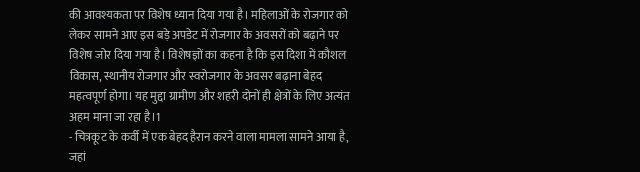की आवश्यकता पर विशेष ध्यान दिया गया है। महिलाओं के रोजगार को लेकर सामने आए इस बड़े अपडेट में रोजगार के अवसरों को बढ़ाने पर विशेष जोर दिया गया है। विशेषज्ञों का कहना है कि इस दिशा में कौशल विकास, स्थानीय रोजगार और स्वरोजगार के अवसर बढ़ाना बेहद महत्वपूर्ण होगा। यह मुद्दा ग्रामीण और शहरी दोनों ही क्षेत्रों के लिए अत्यंत अहम माना जा रहा है।1
- चित्रकूट के कर्वी में एक बेहद हैरान करने वाला मामला सामने आया है, जहां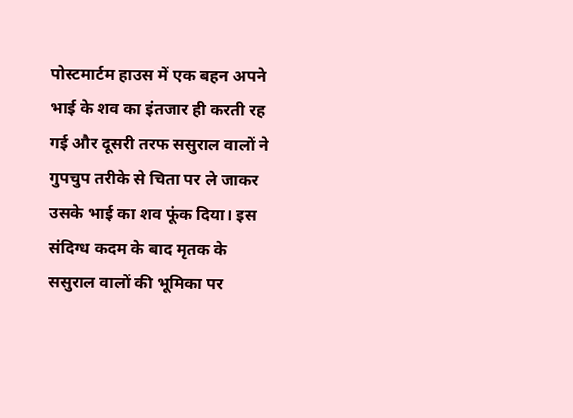पोस्टमार्टम हाउस में एक बहन अपने भाई के शव का इंतजार ही करती रह गई और दूसरी तरफ ससुराल वालों ने गुपचुप तरीके से चिता पर ले जाकर उसके भाई का शव फूंक दिया। इस संदिग्ध कदम के बाद मृतक के ससुराल वालों की भूमिका पर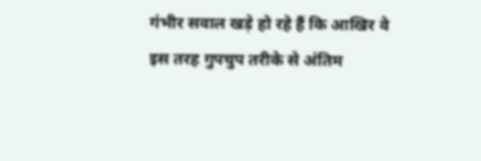गंभीर सवाल खड़े हो रहे हैं कि आखिर वे इस तरह गुपचुप तरीके से अंतिम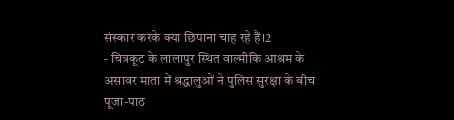संस्कार करके क्या छिपाना चाह रहे हैं।2
- चित्रकूट के लालापुर स्थित वाल्मीकि आश्रम के असावर माता में श्रद्धालुओं ने पुलिस सुरक्षा के बीच पूजा-पाठ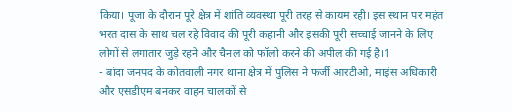किया। पूजा के दौरान पूरे क्षेत्र में शांति व्यवस्था पूरी तरह से कायम रही। इस स्थान पर महंत भरत दास के साथ चल रहे विवाद की पूरी कहानी और इसकी पूरी सच्चाई जानने के लिए लोगों से लगातार जुड़े रहने और चैनल को फॉलो करने की अपील की गई है।1
- बांदा जनपद के कोतवाली नगर थाना क्षेत्र में पुलिस ने फर्जी आरटीओ, माइंस अधिकारी और एसडीएम बनकर वाहन चालकों से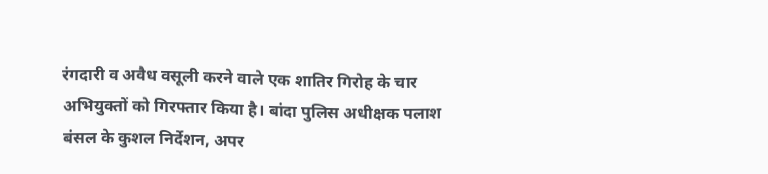रंगदारी व अवैध वसूली करने वाले एक शातिर गिरोह के चार अभियुक्तों को गिरफ्तार किया है। बांदा पुलिस अधीक्षक पलाश बंसल के कुशल निर्देशन, अपर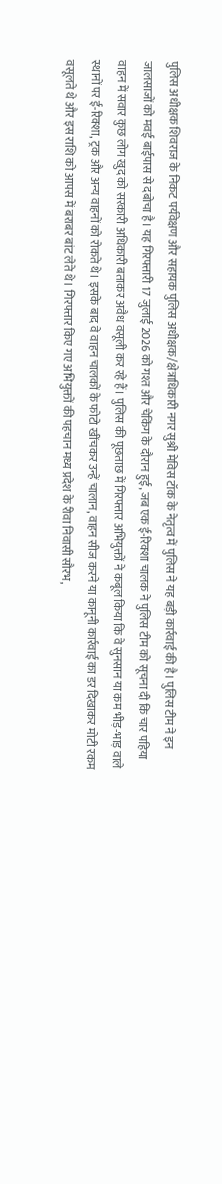पुलिस अधीक्षक शिवराज के निकट पर्यवेक्षण और सहायक पुलिस अधीक्षक/क्षेत्राधिकारी नगर सुश्री मेविस टॉक के नेतृत्व में पुलिस ने यह बड़ी कार्रवाई की है। पुलिस टीम ने इन जालसाजों को मवई बाईपास से दबोचा है। यह गिरफ्तारी 17 जुलाई 2026 को गश्त और चेकिंग के दौरान हुई, जब एक ई-रिक्शा चालक ने पुलिस टीम को सूचना दी कि चार पहिया वाहन में सवार कुछ लोग खुद को सरकारी अधिकारी बताकर अवैध वसूली कर रहे हैं। पुलिस की पूछताछ में गिरफ्तार अभियुक्तों ने कबूल किया कि वे सुनसान या कम भीड़-भाड़ वाले स्थानों पर ई-रिक्शा, ट्रक और अन्य वाहनों को रोकते थे। इसके बाद वे वाहन चालकों के फोटो खींचकर उन्हें चालान, वाहन सीज करने या कानूनी कार्रवाई का डर दिखाकर मोटी रकम वसूलते थे और इस राशि को आपस में बराबर बांट लेते थे। गिरफ्तार किए गए अभियुक्तों की पहचान मध्य प्रदेश के रीवा निवासी सौरभ,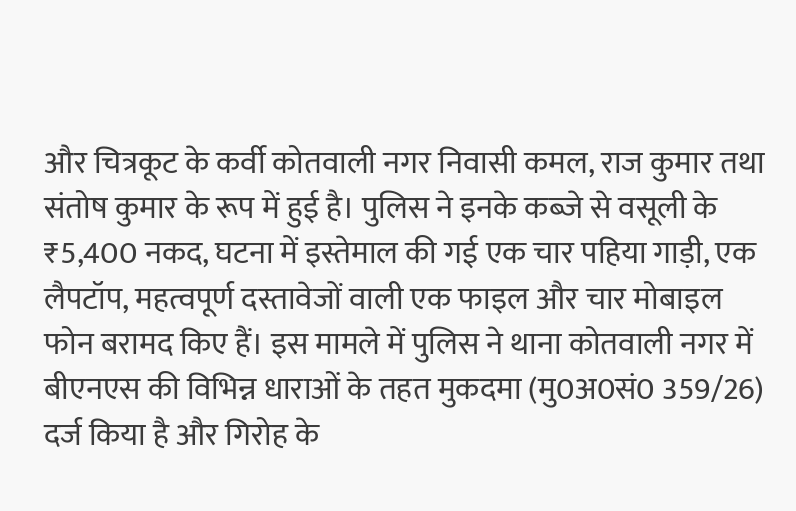और चित्रकूट के कर्वी कोतवाली नगर निवासी कमल, राज कुमार तथा संतोष कुमार के रूप में हुई है। पुलिस ने इनके कब्जे से वसूली के ₹5,400 नकद, घटना में इस्तेमाल की गई एक चार पहिया गाड़ी, एक लैपटॉप, महत्वपूर्ण दस्तावेजों वाली एक फाइल और चार मोबाइल फोन बरामद किए हैं। इस मामले में पुलिस ने थाना कोतवाली नगर में बीएनएस की विभिन्न धाराओं के तहत मुकदमा (मु0अ0सं0 359/26) दर्ज किया है और गिरोह के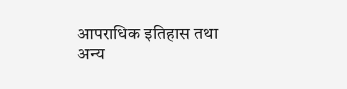आपराधिक इतिहास तथा अन्य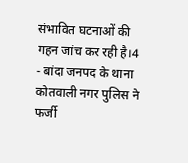संभावित घटनाओं की गहन जांच कर रही है।4
- बांदा जनपद के थाना कोतवाली नगर पुलिस ने फर्जी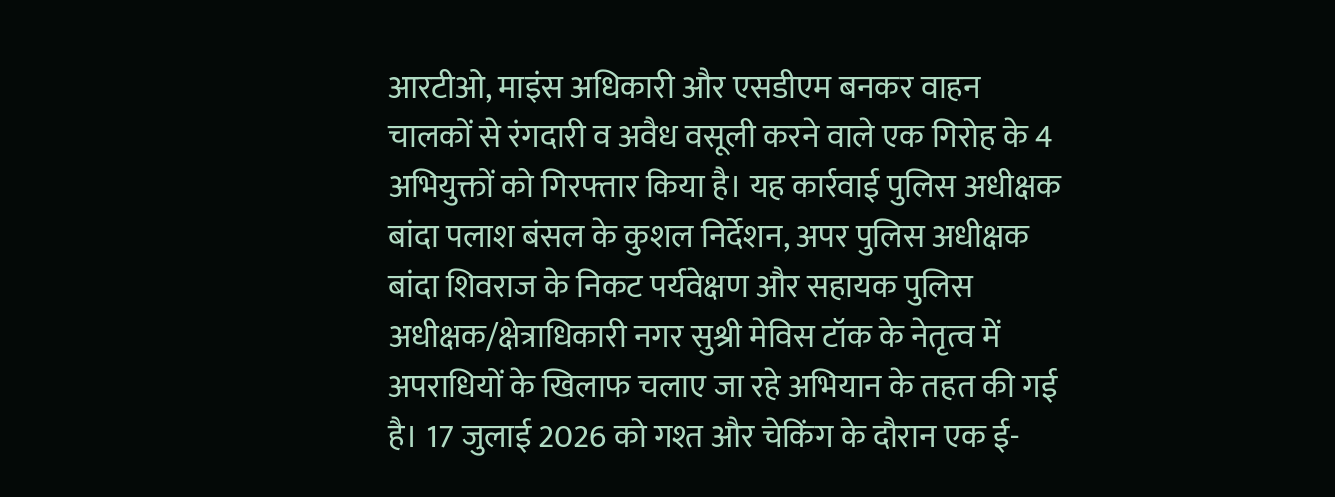आरटीओ, माइंस अधिकारी और एसडीएम बनकर वाहन चालकों से रंगदारी व अवैध वसूली करने वाले एक गिरोह के 4 अभियुक्तों को गिरफ्तार किया है। यह कार्रवाई पुलिस अधीक्षक बांदा पलाश बंसल के कुशल निर्देशन, अपर पुलिस अधीक्षक बांदा शिवराज के निकट पर्यवेक्षण और सहायक पुलिस अधीक्षक/क्षेत्राधिकारी नगर सुश्री मेविस टॉक के नेतृत्व में अपराधियों के खिलाफ चलाए जा रहे अभियान के तहत की गई है। 17 जुलाई 2026 को गश्त और चेकिंग के दौरान एक ई-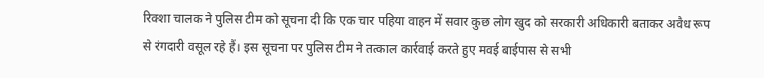रिक्शा चालक ने पुलिस टीम को सूचना दी कि एक चार पहिया वाहन में सवार कुछ लोग खुद को सरकारी अधिकारी बताकर अवैध रूप से रंगदारी वसूल रहे हैं। इस सूचना पर पुलिस टीम ने तत्काल कार्रवाई करते हुए मवई बाईपास से सभी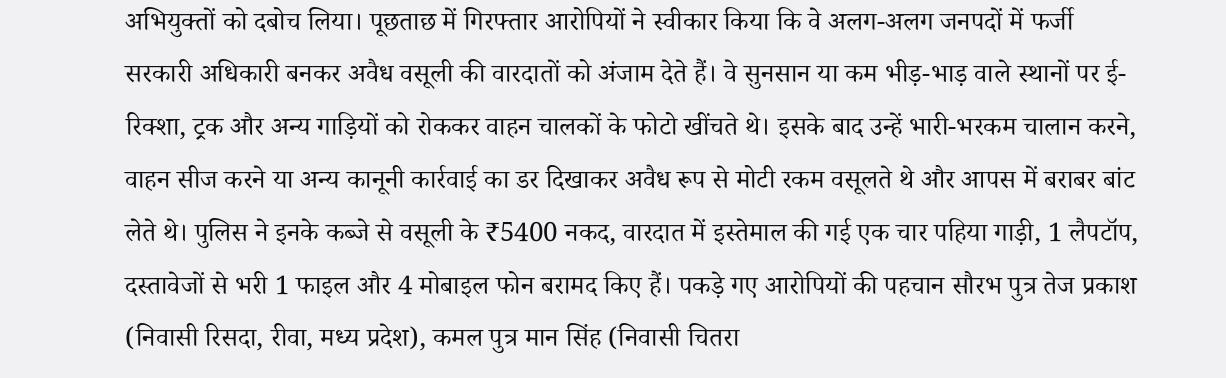अभियुक्तों को दबोच लिया। पूछताछ में गिरफ्तार आरोपियों ने स्वीकार किया कि वे अलग-अलग जनपदों में फर्जी सरकारी अधिकारी बनकर अवैध वसूली की वारदातों को अंजाम देते हैं। वे सुनसान या कम भीड़-भाड़ वाले स्थानों पर ई-रिक्शा, ट्रक और अन्य गाड़ियों को रोककर वाहन चालकों के फोटो खींचते थे। इसके बाद उन्हें भारी-भरकम चालान करने, वाहन सीज करने या अन्य कानूनी कार्रवाई का डर दिखाकर अवैध रूप से मोटी रकम वसूलते थे और आपस में बराबर बांट लेते थे। पुलिस ने इनके कब्जे से वसूली के ₹5400 नकद, वारदात में इस्तेमाल की गई एक चार पहिया गाड़ी, 1 लैपटॉप, दस्तावेजों से भरी 1 फाइल और 4 मोबाइल फोन बरामद किए हैं। पकड़े गए आरोपियों की पहचान सौरभ पुत्र तेज प्रकाश (निवासी रिसदा, रीवा, मध्य प्रदेश), कमल पुत्र मान सिंह (निवासी चितरा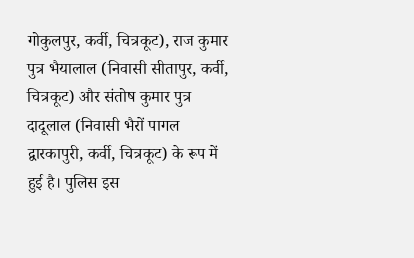गोकुलपुर, कर्वी, चित्रकूट), राज कुमार पुत्र भैयालाल (निवासी सीतापुर, कर्वी, चित्रकूट) और संतोष कुमार पुत्र दादूलाल (निवासी भैरों पागल द्वारकापुरी, कर्वी, चित्रकूट) के रूप में हुई है। पुलिस इस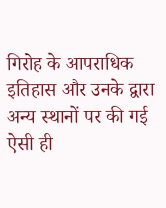गिरोह के आपराधिक इतिहास और उनके द्वारा अन्य स्थानों पर की गई ऐसी ही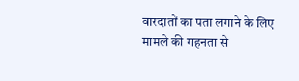वारदातों का पता लगाने के लिए मामले की गहनता से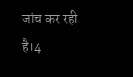जांच कर रही है।4